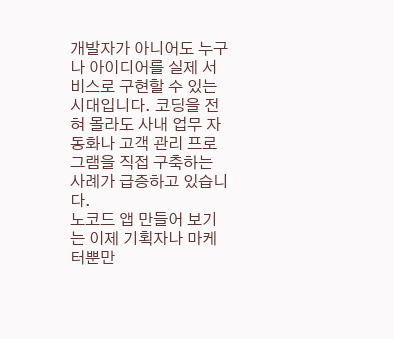개발자가 아니어도 누구나 아이디어를 실제 서비스로 구현할 수 있는 시대입니다. 코딩을 전혀 몰라도 사내 업무 자동화나 고객 관리 프로그램을 직접 구축하는 사례가 급증하고 있습니다.
노코드 앱 만들어 보기는 이제 기획자나 마케터뿐만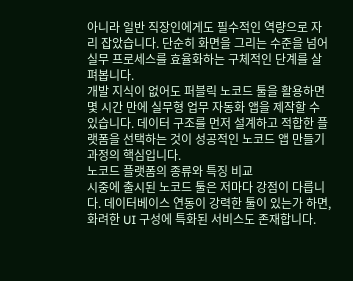아니라 일반 직장인에게도 필수적인 역량으로 자리 잡았습니다. 단순히 화면을 그리는 수준을 넘어 실무 프로세스를 효율화하는 구체적인 단계를 살펴봅니다.
개발 지식이 없어도 퍼블릭 노코드 툴을 활용하면 몇 시간 만에 실무형 업무 자동화 앱을 제작할 수 있습니다. 데이터 구조를 먼저 설계하고 적합한 플랫폼을 선택하는 것이 성공적인 노코드 앱 만들기 과정의 핵심입니다.
노코드 플랫폼의 종류와 특징 비교
시중에 출시된 노코드 툴은 저마다 강점이 다릅니다. 데이터베이스 연동이 강력한 툴이 있는가 하면, 화려한 UI 구성에 특화된 서비스도 존재합니다.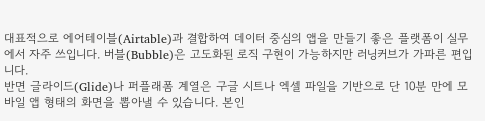대표적으로 에어테이블(Airtable)과 결합하여 데이터 중심의 앱을 만들기 좋은 플랫폼이 실무에서 자주 쓰입니다. 버블(Bubble)은 고도화된 로직 구현이 가능하지만 러닝커브가 가파른 편입니다.
반면 글라이드(Glide)나 퍼플래폼 계열은 구글 시트나 엑셀 파일을 기반으로 단 10분 만에 모바일 앱 형태의 화면을 뽑아낼 수 있습니다. 본인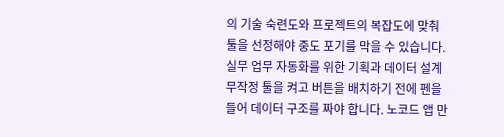의 기술 숙련도와 프로젝트의 복잡도에 맞춰 툴을 선정해야 중도 포기를 막을 수 있습니다.
실무 업무 자동화를 위한 기획과 데이터 설계
무작정 툴을 켜고 버튼을 배치하기 전에 펜을 들어 데이터 구조를 짜야 합니다. 노코드 앱 만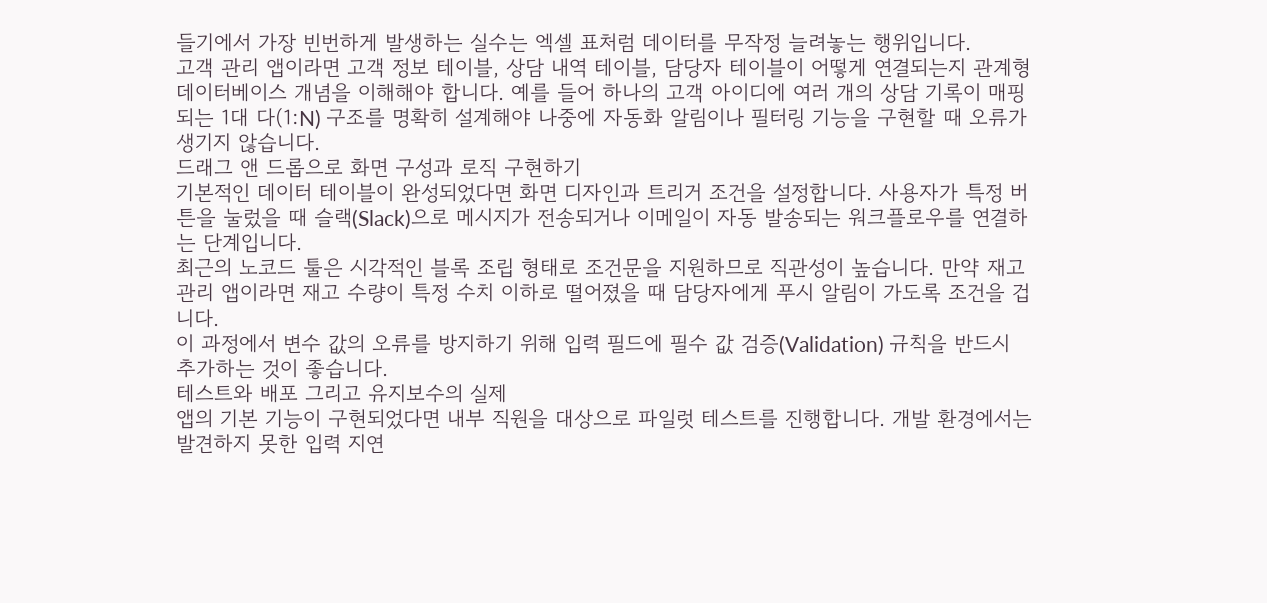들기에서 가장 빈번하게 발생하는 실수는 엑셀 표처럼 데이터를 무작정 늘려놓는 행위입니다.
고객 관리 앱이라면 고객 정보 테이블, 상담 내역 테이블, 담당자 테이블이 어떻게 연결되는지 관계형 데이터베이스 개념을 이해해야 합니다. 예를 들어 하나의 고객 아이디에 여러 개의 상담 기록이 매핑되는 1대 다(1:N) 구조를 명확히 설계해야 나중에 자동화 알림이나 필터링 기능을 구현할 때 오류가 생기지 않습니다.
드래그 앤 드롭으로 화면 구성과 로직 구현하기
기본적인 데이터 테이블이 완성되었다면 화면 디자인과 트리거 조건을 설정합니다. 사용자가 특정 버튼을 눌렀을 때 슬랙(Slack)으로 메시지가 전송되거나 이메일이 자동 발송되는 워크플로우를 연결하는 단계입니다.
최근의 노코드 툴은 시각적인 블록 조립 형태로 조건문을 지원하므로 직관성이 높습니다. 만약 재고 관리 앱이라면 재고 수량이 특정 수치 이하로 떨어졌을 때 담당자에게 푸시 알림이 가도록 조건을 겁니다.
이 과정에서 변수 값의 오류를 방지하기 위해 입력 필드에 필수 값 검증(Validation) 규칙을 반드시 추가하는 것이 좋습니다.
테스트와 배포 그리고 유지보수의 실제
앱의 기본 기능이 구현되었다면 내부 직원을 대상으로 파일럿 테스트를 진행합니다. 개발 환경에서는 발견하지 못한 입력 지연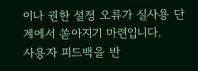이나 권한 설정 오류가 실사용 단계에서 쏟아지기 마련입니다.
사용자 피드백을 반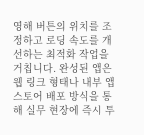영해 버튼의 위치를 조정하고 로딩 속도를 개선하는 최적화 작업을 거칩니다. 완성된 앱은 웹 링크 형태나 내부 앱스토어 배포 방식을 통해 실무 현장에 즉시 투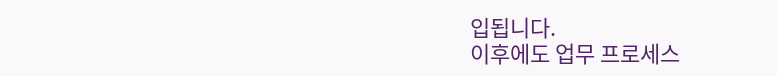입됩니다.
이후에도 업무 프로세스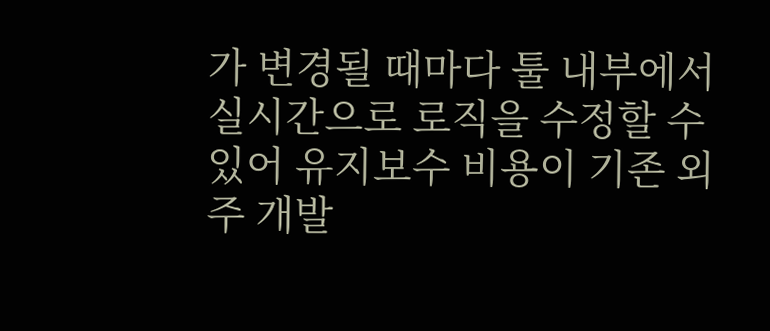가 변경될 때마다 툴 내부에서 실시간으로 로직을 수정할 수 있어 유지보수 비용이 기존 외주 개발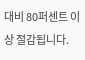대비 80퍼센트 이상 절감됩니다.